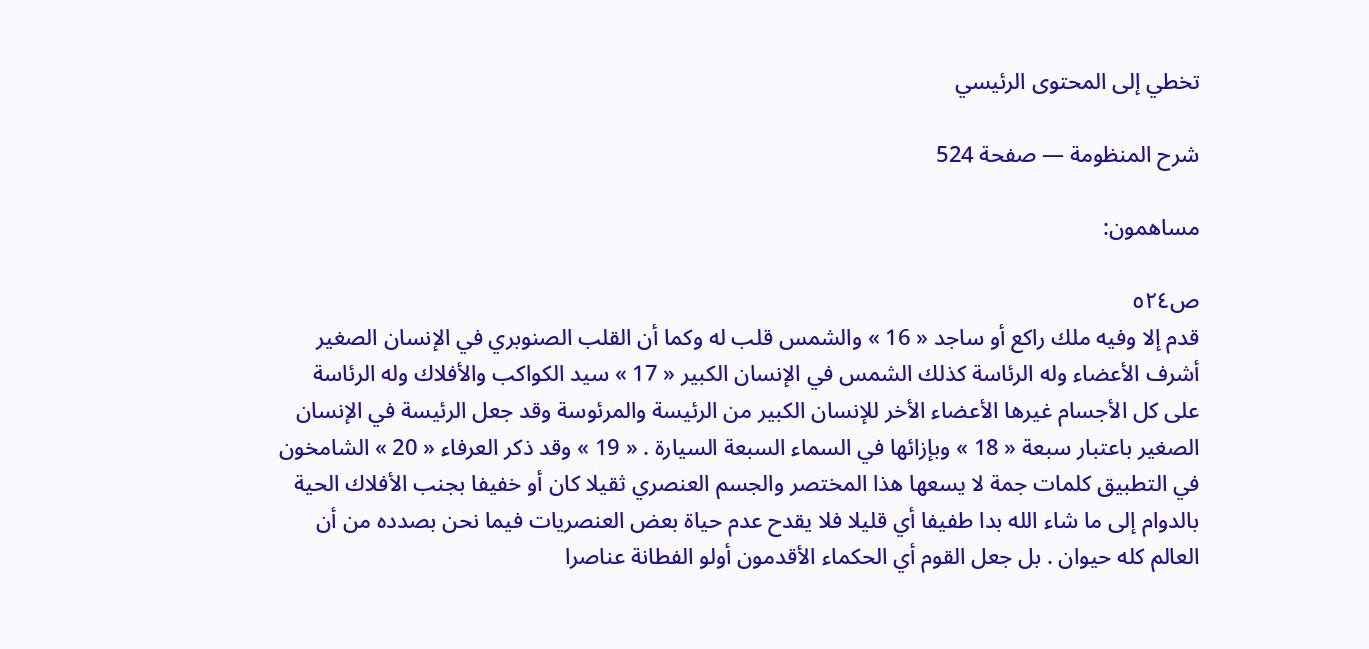تخطي إلى المحتوى الرئيسي

شرح المنظومة — صفحة 524

مساهمون:

ص٥٢٤
قدم إلا وفيه ملك راكع أو ساجد « 16 » والشمس قلب له وكما أن القلب الصنوبري في الإنسان الصغير أشرف الأعضاء وله الرئاسة كذلك الشمس في الإنسان الكبير « 17 » سيد الكواكب والأفلاك وله الرئاسة على كل الأجسام غيرها الأعضاء الأخر للإنسان الكبير من الرئيسة والمرئوسة وقد جعل الرئيسة في الإنسان الصغير باعتبار سبعة « 18 » وبإزائها في السماء السبعة السيارة . « 19 » وقد ذكر العرفاء « 20 » الشامخون في التطبيق كلمات جمة لا يسعها هذا المختصر والجسم العنصري ثقيلا كان أو خفيفا بجنب الأفلاك الحية بالدوام إلى ما شاء الله بدا طفيفا أي قليلا فلا يقدح عدم حياة بعض العنصريات فيما نحن بصدده من أن العالم كله حيوان . بل جعل القوم أي الحكماء الأقدمون أولو الفطانة عناصرا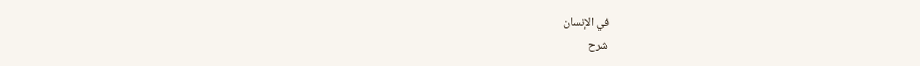في الإنسان
شرح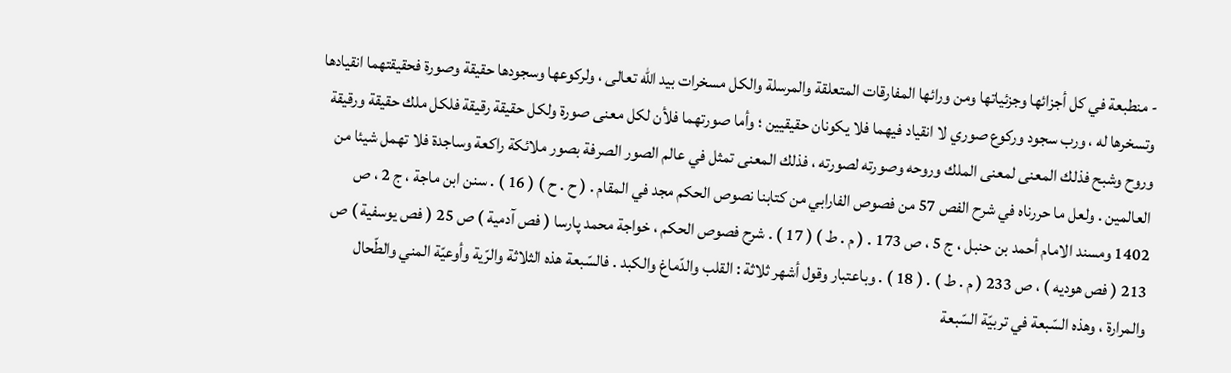- منطبعة في كل أجزائها وجزئياتها ومن ورائها المفارقات المتعلقة والمرسلة والكل مسخرات بيد اللّه تعالى ، ولركوعها وسجودها حقيقة وصورة فحقيقتهما انقيادها وتسخرها له ، ورب سجود وركوع صوري لا انقياد فيهما فلا يكونان حقيقيين ؛ وأما صورتهما فلأن لكل معنى صورة ولكل حقيقة رقيقة فلكل ملك حقيقة ورقيقة وروح وشبح فذلك المعنى لمعنى الملك وروحه وصورته لصورته ، فذلك المعنى تمثل في عالم الصور الصرفة بصور ملائكة راكعة وساجدة فلا تهمل شيئا من العالمين . ولعل ما حررناه في شرح الفص 57 من فصوص الفارابي من كتابنا نصوص الحكم مجد في المقام . ( ح . ح ) ( 16 ) . سنن ابن ماجة ، ج 2 ، ص 1402 ومسند الامام أحمد بن حنبل ، ج 5 ، ص 173 . ( م . ط ) ( 17 ) . شرح فصوص الحكم ، خواجة محمد پارسا ( فص آدمية ) ص 25 ( فص يوسفية ) ص 213 ( فص هوديه ) ، ص 233 ( م . ط ) . ( 18 ) . وباعتبار وقول أشهر ثلاثة : القلب والدّماغ والكبد . فالسّبعة هذه الثلاثة والرّية وأوعيّة المني والطّحال والمرارة ، وهذه السّبعة في تربيّة السّبعة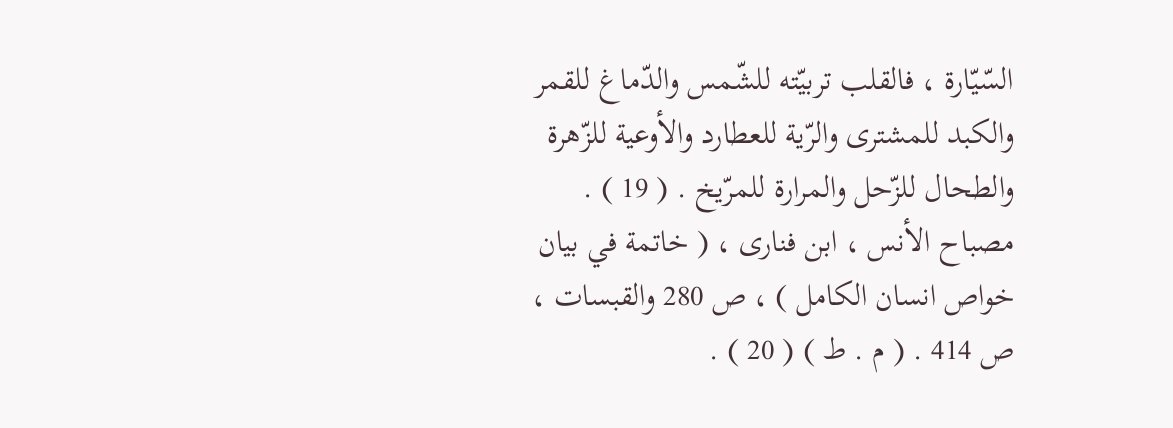السّيّارة ، فالقلب تربيّته للشّمس والدّماغ للقمر والكبد للمشترى والرّية للعطارد والأوعية للزّهرة والطحال للزّحل والمرارة للمرّيخ . ( 19 ) . مصباح الأنس ، ابن فنارى ، ( خاتمة في بيان خواص انسان الكامل ) ، ص 280 والقبسات ، ص 414 . ( م . ط ) ( 20 ) .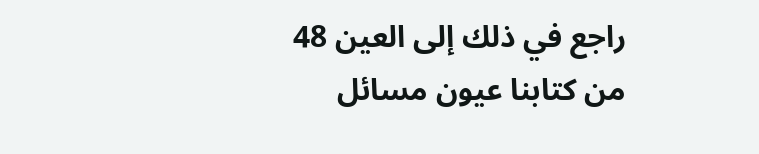راجع في ذلك إلى العين 48 من كتابنا عيون مسائل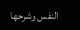النفس وشرحها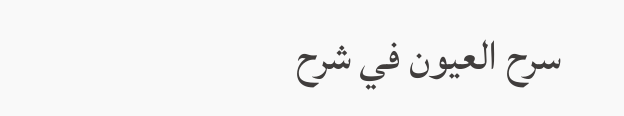سرح العيون في شرح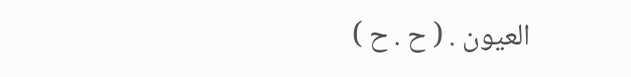العيون . ( ح . ح )